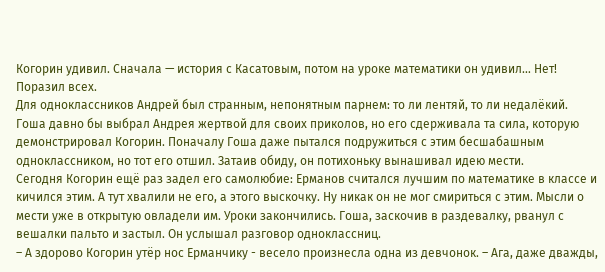Когорин удивил. Сначала — история с Касатовым, потом на уроке математики он удивил… Нет! Поразил всех.
Для одноклассников Андрей был странным, непонятным парнем: то ли лентяй, то ли недалёкий. Гоша давно бы выбрал Андрея жертвой для своих приколов, но его сдерживала та сила, которую демонстрировал Когорин. Поначалу Гоша даже пытался подружиться с этим бесшабашным одноклассником, но тот его отшил. Затаив обиду, он потихоньку вынашивал идею мести.
Сегодня Когорин ещё раз задел его самолюбие: Ерманов считался лучшим по математике в классе и кичился этим. А тут хвалили не его, а этого выскочку. Ну никак он не мог смириться с этим. Мысли о мести уже в открытую овладели им. Уроки закончились. Гоша, заскочив в раздевалку, рванул с вешалки пальто и застыл. Он услышал разговор одноклассниц.
– А здорово Когорин утёр нос Ерманчику - весело произнесла одна из девчонок. – Ага, даже дважды,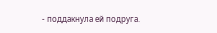- поддакнула ей подруга.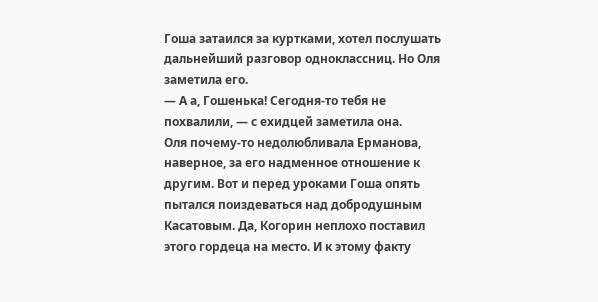Гоша затаился за куртками, хотел послушать дальнейший разговор одноклассниц. Но Оля заметила его.
— А а, Гошенька! Сегодня-то тебя не похвалили, — с ехидцей заметила она.
Оля почему-то недолюбливала Ерманова, наверное, за его надменное отношение к другим. Вот и перед уроками Гоша опять пытался поиздеваться над добродушным Касатовым. Да, Когорин неплохо поставил этого гордеца на место. И к этому факту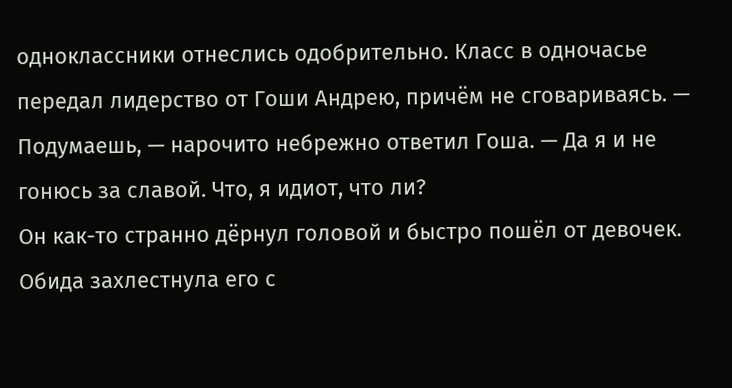одноклассники отнеслись одобрительно. Класс в одночасье передал лидерство от Гоши Андрею, причём не сговариваясь. — Подумаешь, — нарочито небрежно ответил Гоша. — Да я и не гонюсь за славой. Что, я идиот, что ли?
Он как-то странно дёрнул головой и быстро пошёл от девочек. Обида захлестнула его с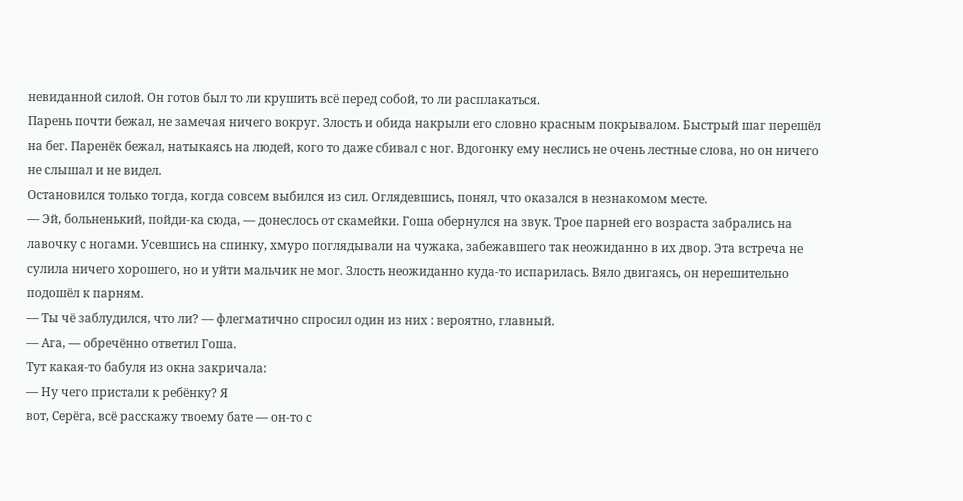невиданной силой. Он готов был то ли крушить всё перед собой, то ли расплакаться.
Парень почти бежал, не замечая ничего вокруг. Злость и обида накрыли его словно красным покрывалом. Быстрый шаг перешёл на бег. Паренёк бежал, натыкаясь на людей, кого то даже сбивал с ног. Вдогонку ему неслись не очень лестные слова, но он ничего не слышал и не видел.
Остановился только тогда, когда совсем выбился из сил. Оглядевшись, понял, что оказался в незнакомом месте.
— Эй, больненький, пойди-ка сюда, — донеслось от скамейки. Гоша обернулся на звук. Трое парней его возраста забрались на лавочку с ногами. Усевшись на спинку, хмуро поглядывали на чужака, забежавшего так неожиданно в их двор. Эта встреча не сулила ничего хорошего, но и уйти мальчик не мог. Злость неожиданно куда-то испарилась. Вяло двигаясь, он нерешительно подошёл к парням.
— Ты чё заблудился, что ли? — флегматично спросил один из них : вероятно, главный.
— Ага, — обречённо ответил Гоша.
Тут какая-то бабуля из окна закричала:
— Ну чего пристали к ребёнку? Я
вот, Серёга, всё расскажу твоему бате — он-то с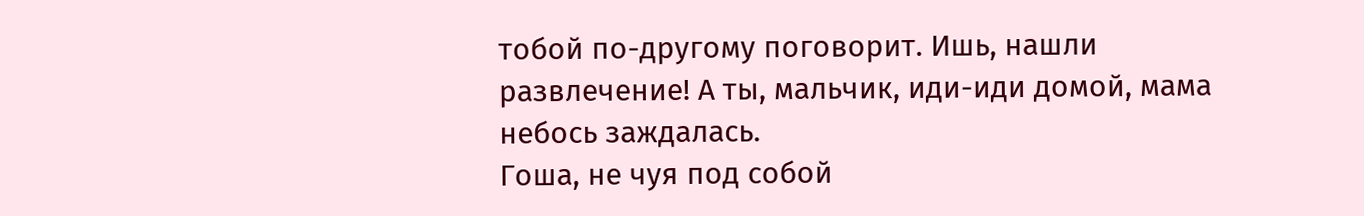тобой по-другому поговорит. Ишь, нашли развлечение! А ты, мальчик, иди-иди домой, мама небось заждалась.
Гоша, не чуя под собой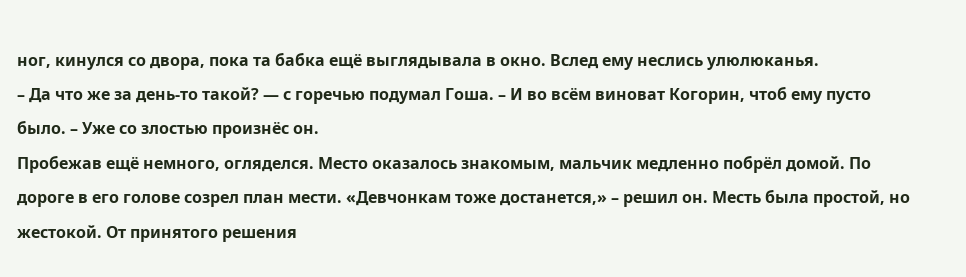ног, кинулся со двора, пока та бабка ещё выглядывала в окно. Вслед ему неслись улюлюканья.
– Да что же за день-то такой? — с горечью подумал Гоша. – И во всём виноват Когорин, чтоб ему пусто было. – Уже со злостью произнёс он.
Пробежав ещё немного, огляделся. Место оказалось знакомым, мальчик медленно побрёл домой. По дороге в его голове созрел план мести. «Девчонкам тоже достанется,» – решил он. Месть была простой, но жестокой. От принятого решения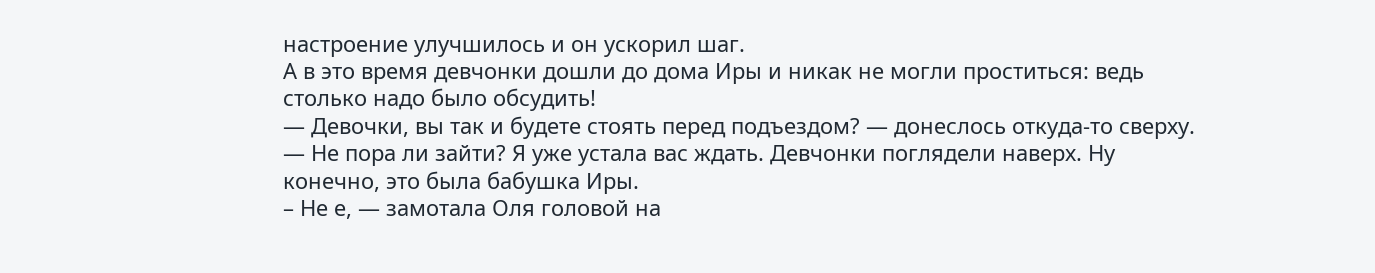настроение улучшилось и он ускорил шаг.
А в это время девчонки дошли до дома Иры и никак не могли проститься: ведь столько надо было обсудить!
— Девочки, вы так и будете стоять перед подъездом? — донеслось откуда-то сверху. — Не пора ли зайти? Я уже устала вас ждать. Девчонки поглядели наверх. Ну конечно, это была бабушка Иры.
– Не е, — замотала Оля головой на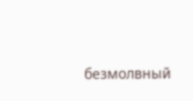безмолвный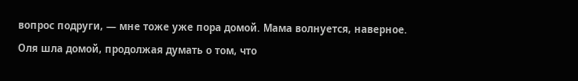вопрос подруги, — мне тоже уже пора домой. Мама волнуется, наверное.
Оля шла домой, продолжая думать о том, что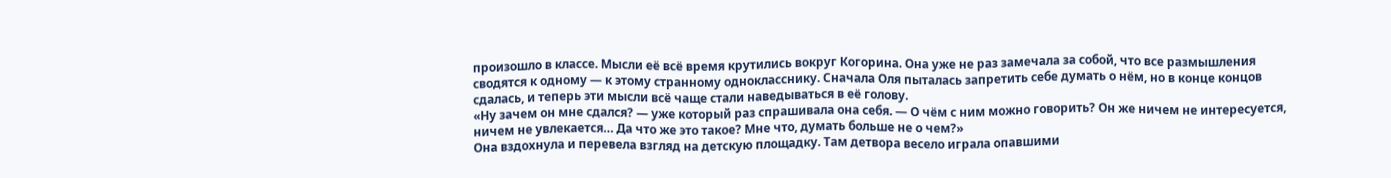произошло в классе. Мысли её всё время крутились вокруг Когорина. Она уже не раз замечала за собой, что все размышления сводятся к одному — к этому странному однокласснику. Сначала Оля пыталась запретить себе думать о нём, но в конце концов сдалась, и теперь эти мысли всё чаще стали наведываться в её голову.
«Ну зачем он мне сдался? — уже который раз спрашивала она себя. — О чём с ним можно говорить? Он же ничем не интересуется, ничем не увлекается… Да что же это такое? Мне что, думать больше не о чем?»
Она вздохнула и перевела взгляд на детскую площадку. Там детвора весело играла опавшими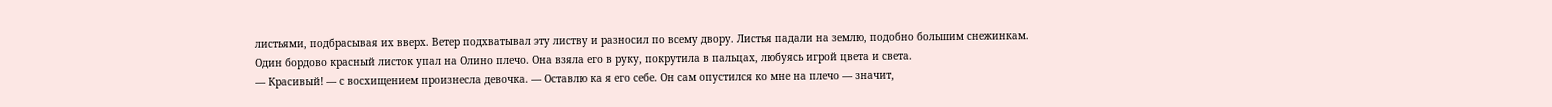листьями, подбрасывая их вверх. Ветер подхватывал эту листву и разносил по всему двору. Листья падали на землю, подобно большим снежинкам.
Один бордово красный листок упал на Олино плечо. Она взяла его в руку, покрутила в пальцах, любуясь игрой цвета и света.
— Красивый! — с восхищением произнесла девочка. — Оставлю ка я его себе. Он сам опустился ко мне на плечо — значит,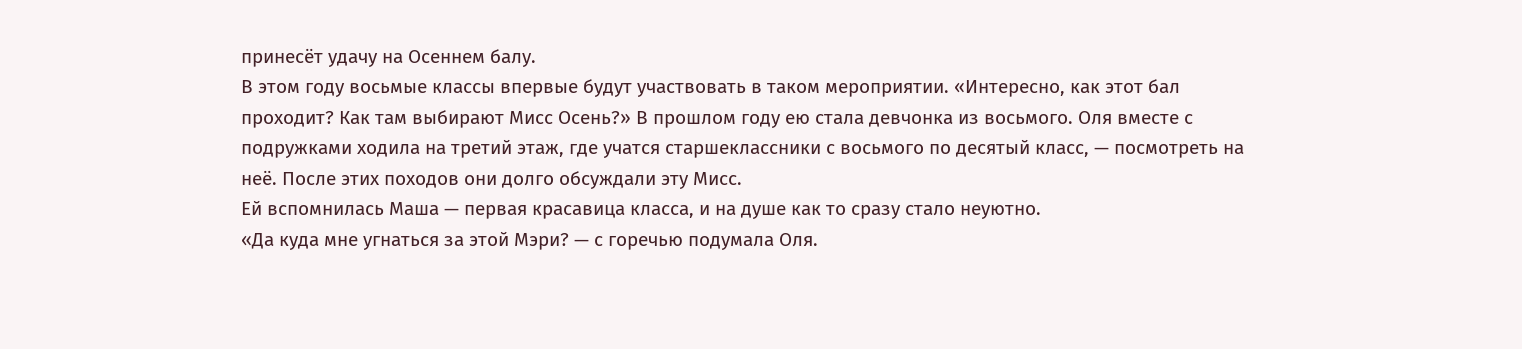принесёт удачу на Осеннем балу.
В этом году восьмые классы впервые будут участвовать в таком мероприятии. «Интересно, как этот бал проходит? Как там выбирают Мисс Осень?» В прошлом году ею стала девчонка из восьмого. Оля вместе с подружками ходила на третий этаж, где учатся старшеклассники с восьмого по десятый класс, — посмотреть на неё. После этих походов они долго обсуждали эту Мисс.
Ей вспомнилась Маша — первая красавица класса, и на душе как то сразу стало неуютно.
«Да куда мне угнаться за этой Мэри? — с горечью подумала Оля.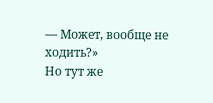— Может, вообще не ходить?»
Но тут же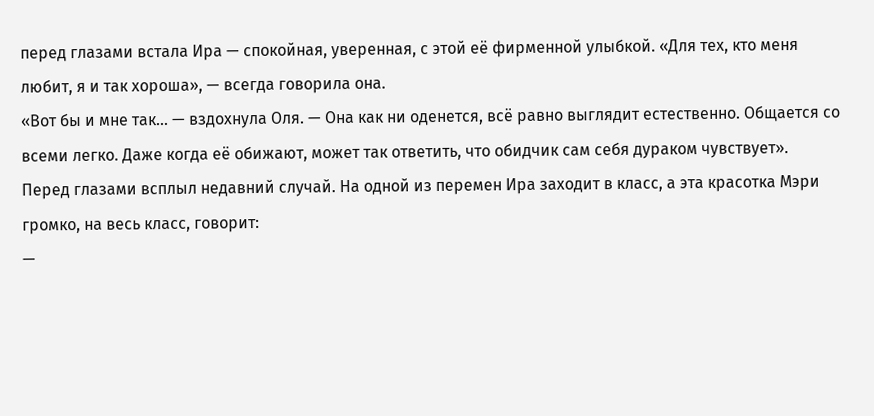перед глазами встала Ира — спокойная, уверенная, с этой её фирменной улыбкой. «Для тех, кто меня любит, я и так хороша», — всегда говорила она.
«Вот бы и мне так… — вздохнула Оля. — Она как ни оденется, всё равно выглядит естественно. Общается со всеми легко. Даже когда её обижают, может так ответить, что обидчик сам себя дураком чувствует».
Перед глазами всплыл недавний случай. На одной из перемен Ира заходит в класс, а эта красотка Мэри громко, на весь класс, говорит:
—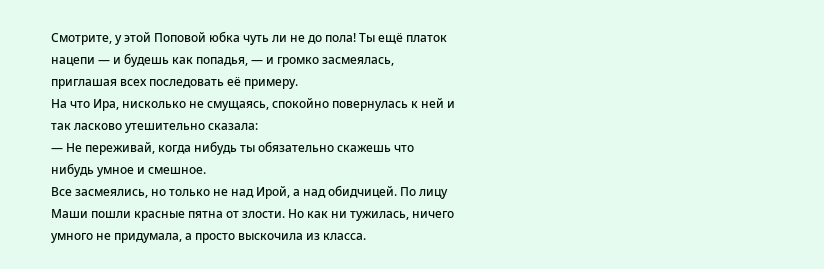Смотрите, у этой Поповой юбка чуть ли не до пола! Ты ещё платок нацепи — и будешь как попадья, — и громко засмеялась, приглашая всех последовать её примеру.
На что Ира, нисколько не смущаясь, спокойно повернулась к ней и так ласково утешительно сказала:
— Не переживай, когда нибудь ты обязательно скажешь что нибудь умное и смешное.
Все засмеялись, но только не над Ирой, а над обидчицей. По лицу Маши пошли красные пятна от злости. Но как ни тужилась, ничего умного не придумала, а просто выскочила из класса.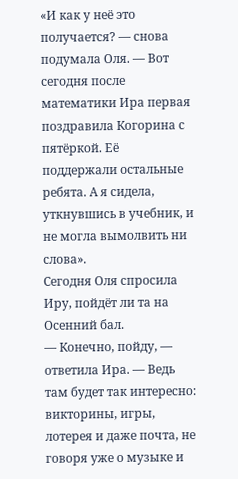«И как у неё это получается? — снова подумала Оля. — Вот сегодня после математики Ира первая поздравила Когорина с пятёркой. Её поддержали остальные ребята. А я сидела, уткнувшись в учебник, и не могла вымолвить ни слова».
Сегодня Оля спросила Иру, пойдёт ли та на Осенний бал.
— Конечно, пойду, — ответила Ира. — Ведь там будет так интересно: викторины, игры, лотерея и даже почта, не говоря уже о музыке и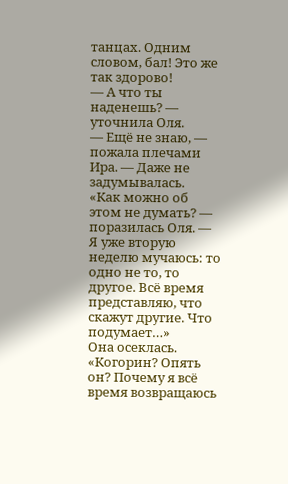танцах. Одним словом, бал! Это же так здорово!
— А что ты наденешь? — уточнила Оля.
— Ещё не знаю, — пожала плечами Ира. — Даже не задумывалась.
«Как можно об этом не думать? — поразилась Оля. — Я уже вторую неделю мучаюсь: то одно не то, то другое. Всё время представляю, что скажут другие. Что подумает…»
Она осеклась.
«Когорин? Опять он? Почему я всё время возвращаюсь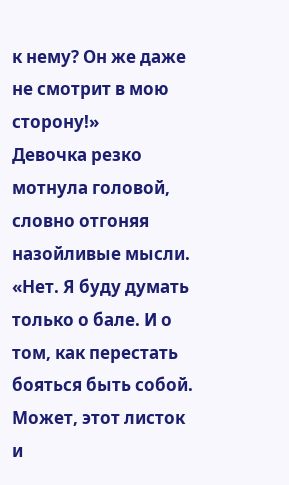к нему? Он же даже не смотрит в мою сторону!»
Девочка резко мотнула головой, словно отгоняя назойливые мысли. «Нет. Я буду думать только о бале. И о том, как перестать бояться быть собой. Может, этот листок и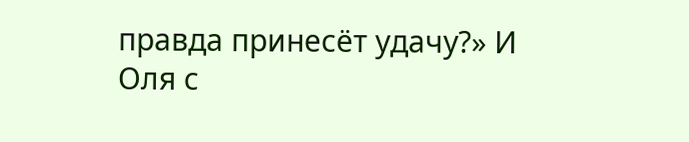правда принесёт удачу?» И Оля с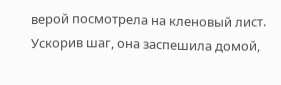верой посмотрела на кленовый лист. Ускорив шаг, она заспешила домой,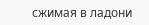сжимая в ладони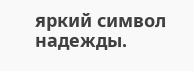яркий символ надежды.